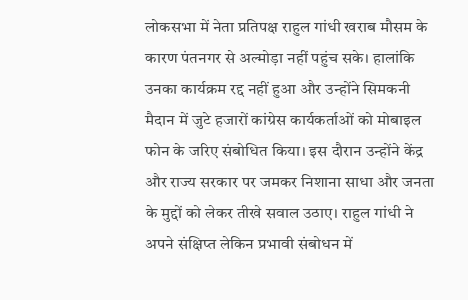लोकसभा में नेता प्रतिपक्ष राहुल गांधी खराब मौसम के कारण पंतनगर से अल्मोड़ा नहीं पहुंच सके। हालांकि उनका कार्यक्रम रद्द नहीं हुआ और उन्होंने सिमकनी मैदान में जुटे हजारों कांग्रेस कार्यकर्ताओं को मोबाइल फोन के जरिए संबोधित किया। इस दौरान उन्होंने केंद्र और राज्य सरकार पर जमकर निशाना साधा और जनता के मुद्दों को लेकर तीखे सवाल उठाए। राहुल गांधी ने अपने संक्षिप्त लेकिन प्रभावी संबोधन में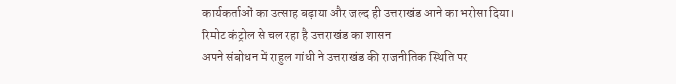कार्यकर्ताओं का उत्साह बढ़ाया और जल्द ही उत्तराखंड आने का भरोसा दिया।
रिमोट कंट्रोल से चल रहा है उत्तराखंड का शासन
अपने संबोधन में राहुल गांधी ने उत्तराखंड की राजनीतिक स्थिति पर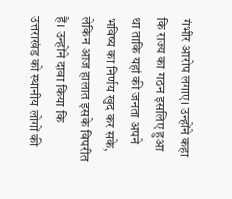गंभीर आरोप लगाए। उन्होंने कहा कि राज्य का गठन इसलिए हुआ था ताकि यहां की जनता अपने भविष्य का निर्णय खुद कर सके, लेकिन आज हालात इसके विपरीत हैं। उन्होंने दावा किया कि उत्तराखंड को स्थानीय लोगों की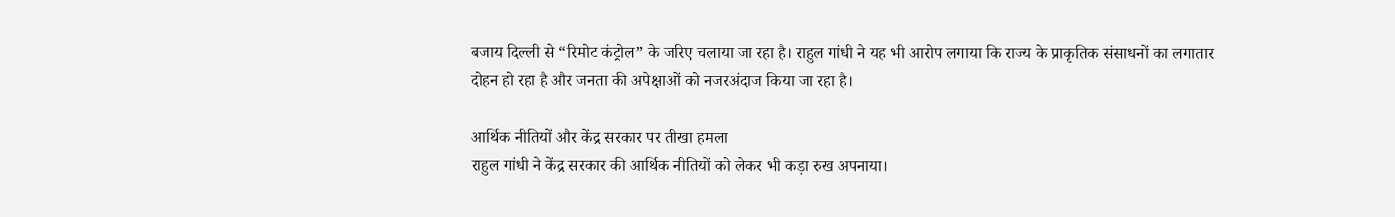बजाय दिल्ली से “रिमोट कंट्रोल” के जरिए चलाया जा रहा है। राहुल गांधी ने यह भी आरोप लगाया कि राज्य के प्राकृतिक संसाधनों का लगातार दोहन हो रहा है और जनता की अपेक्षाओं को नजरअंदाज किया जा रहा है।

आर्थिक नीतियों और केंद्र सरकार पर तीखा हमला
राहुल गांधी ने केंद्र सरकार की आर्थिक नीतियों को लेकर भी कड़ा रुख अपनाया।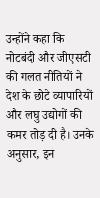उन्होंने कहा कि नोटबंदी और जीएसटी की गलत नीतियों ने देश के छोटे व्यापारियों और लघु उद्योगों की कमर तोड़ दी है। उनके अनुसार, इन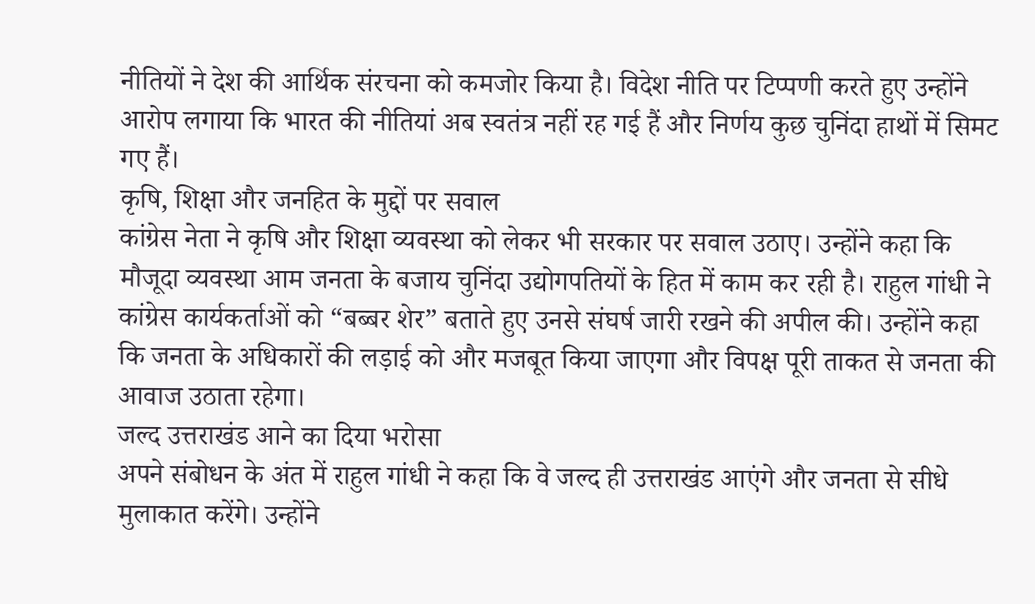नीतियों ने देश की आर्थिक संरचना को कमजोर किया है। विदेश नीति पर टिप्पणी करते हुए उन्होंने आरोप लगाया कि भारत की नीतियां अब स्वतंत्र नहीं रह गई हैं और निर्णय कुछ चुनिंदा हाथों में सिमट गए हैं।
कृषि, शिक्षा और जनहित के मुद्दों पर सवाल
कांग्रेस नेता ने कृषि और शिक्षा व्यवस्था को लेकर भी सरकार पर सवाल उठाए। उन्होंने कहा कि मौजूदा व्यवस्था आम जनता के बजाय चुनिंदा उद्योगपतियों के हित में काम कर रही है। राहुल गांधी ने कांग्रेस कार्यकर्ताओं को “बब्बर शेर” बताते हुए उनसे संघर्ष जारी रखने की अपील की। उन्होंने कहा कि जनता के अधिकारों की लड़ाई को और मजबूत किया जाएगा और विपक्ष पूरी ताकत से जनता की आवाज उठाता रहेगा।
जल्द उत्तराखंड आने का दिया भरोसा
अपने संबोधन के अंत में राहुल गांधी ने कहा कि वे जल्द ही उत्तराखंड आएंगे और जनता से सीधे मुलाकात करेंगे। उन्होंने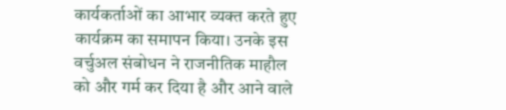कार्यकर्ताओं का आभार व्यक्त करते हुए कार्यक्रम का समापन किया। उनके इस वर्चुअल संबोधन ने राजनीतिक माहौल को और गर्म कर दिया है और आने वाले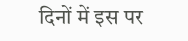दिनों में इस पर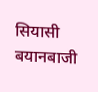सियासी बयानबाजी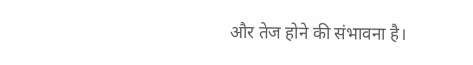और तेज होने की संभावना है।